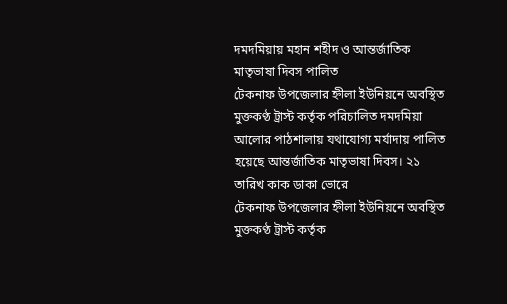দমদমিয়ায় মহান শহীদ ও আন্তর্জাতিক মাতৃভাষা দিবস পালিত
টেকনাফ উপজেলার হ্নীলা ইউনিয়নে অবস্থিত মুক্তকণ্ঠ ট্রাস্ট কর্তৃক পরিচালিত দমদমিয়া আলোর পাঠশালায় যথাযোগ্য মর্যাদায় পালিত হয়েছে আন্তর্জাতিক মাতৃভাষা দিবস। ২১ তারিখ কাক ডাকা ভোরে
টেকনাফ উপজেলার হ্নীলা ইউনিয়নে অবস্থিত মুক্তকণ্ঠ ট্রাস্ট কর্তৃক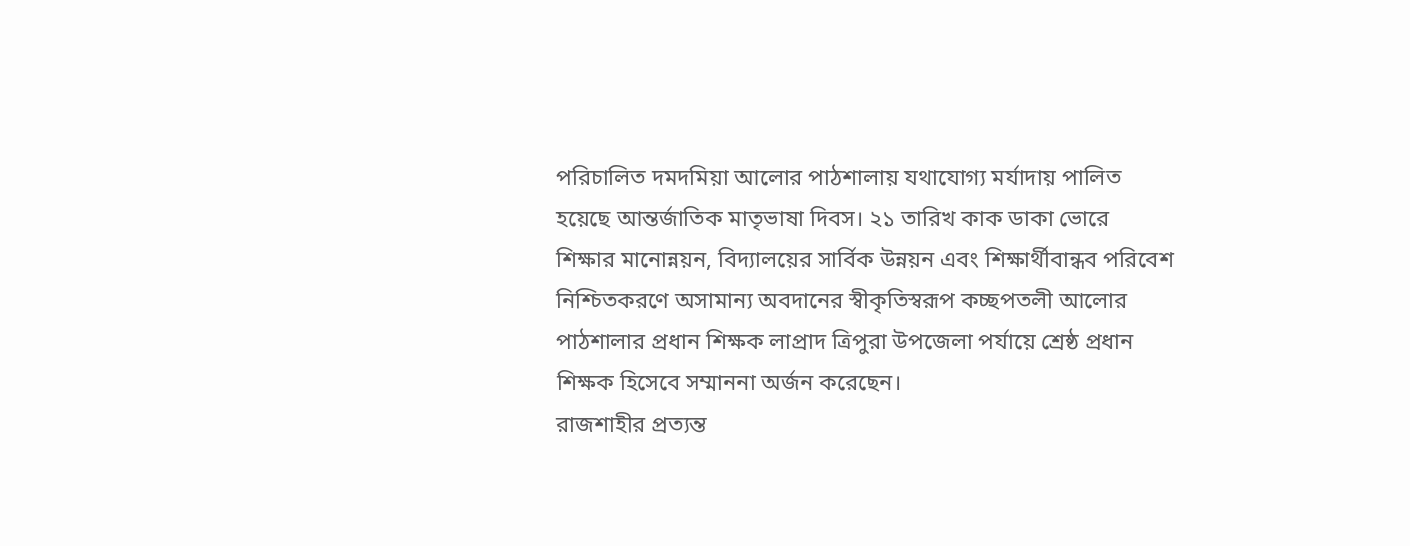পরিচালিত দমদমিয়া আলোর পাঠশালায় যথাযোগ্য মর্যাদায় পালিত হয়েছে আন্তর্জাতিক মাতৃভাষা দিবস। ২১ তারিখ কাক ডাকা ভোরে
শিক্ষার মানোন্নয়ন, বিদ্যালয়ের সার্বিক উন্নয়ন এবং শিক্ষার্থীবান্ধব পরিবেশ নিশ্চিতকরণে অসামান্য অবদানের স্বীকৃতিস্বরূপ কচ্ছপতলী আলোর পাঠশালার প্রধান শিক্ষক লাপ্রাদ ত্রিপুরা উপজেলা পর্যায়ে শ্রেষ্ঠ প্রধান শিক্ষক হিসেবে সম্মাননা অর্জন করেছেন।
রাজশাহীর প্রত্যন্ত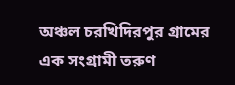অঞ্চল চরখিদিরপুর গ্রামের এক সংগ্রামী তরুণ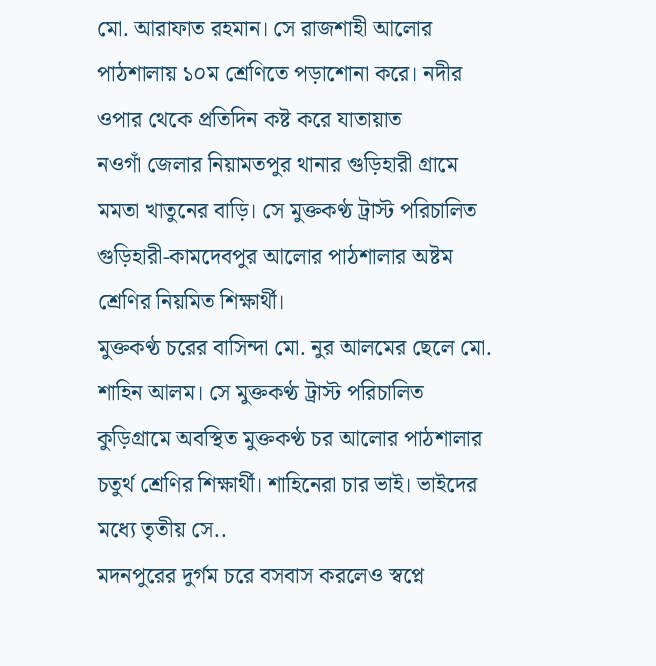মো. আরাফাত রহমান। সে রাজশাহী আলোর পাঠশালায় ১০ম শ্রেণিতে পড়াশোনা করে। নদীর ওপার থেকে প্রতিদিন কষ্ট করে যাতায়াত
নওগাঁ জেলার নিয়ামতপুর থানার গুড়িহারী গ্রামে মমতা খাতুনের বাড়ি। সে মুক্তকণ্ঠ ট্রাস্ট পরিচালিত গুড়িহারী-কামদেবপুর আলোর পাঠশালার অষ্টম শ্রেণির নিয়মিত শিক্ষার্থী।
মুক্তকণ্ঠ চরের বাসিন্দা মো. নুর আলমের ছেলে মো. শাহিন আলম। সে মুক্তকণ্ঠ ট্রাস্ট পরিচালিত কুড়িগ্রামে অবস্থিত মুক্তকণ্ঠ চর আলোর পাঠশালার চতুর্থ শ্রেণির শিক্ষার্থী। শাহিনেরা চার ভাই। ভাইদের মধ্যে তৃতীয় সে..
মদনপুরের দুর্গম চরে বসবাস করলেও স্বপ্নে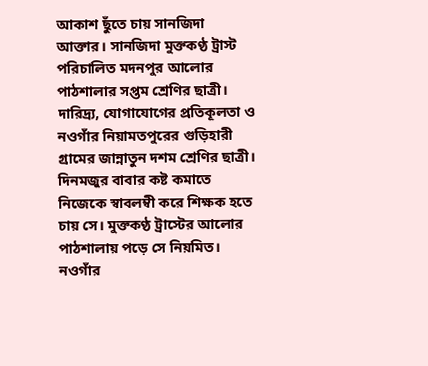আকাশ ছুঁতে চায় সানজিদা আক্তার। সানজিদা মুক্তকণ্ঠ ট্রাস্ট পরিচালিত মদনপুর আলোর পাঠশালার সপ্তম শ্রেণির ছাত্রী। দারিদ্র্য, যোগাযোগের প্রতিকূলতা ও
নওগাঁর নিয়ামতপুরের গুড়িহারী গ্রামের জান্নাতুন দশম শ্রেণির ছাত্রী। দিনমজুর বাবার কষ্ট কমাতে নিজেকে স্বাবলম্বী করে শিক্ষক হতে চায় সে। মুক্তকণ্ঠ ট্রাস্টের আলোর পাঠশালায় পড়ে সে নিয়মিত।
নওগাঁর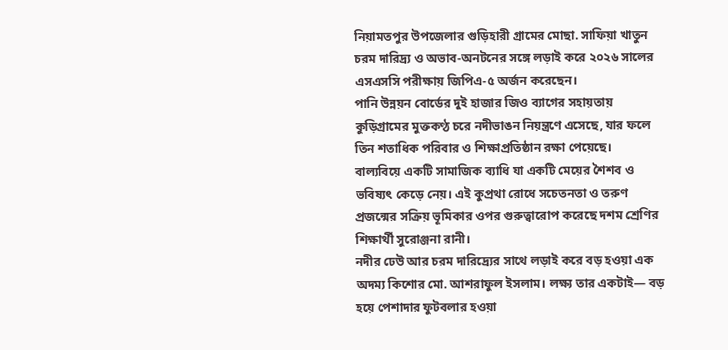নিয়ামতপুর উপজেলার গুড়িহারী গ্রামের মোছা. সাফিয়া খাতুন চরম দারিদ্র্য ও অভাব-অনটনের সঙ্গে লড়াই করে ২০২৬ সালের এসএসসি পরীক্ষায় জিপিএ-৫ অর্জন করেছেন।
পানি উন্নয়ন বোর্ডের দুই হাজার জিও ব্যাগের সহায়তায় কুড়িগ্রামের মুক্তকণ্ঠ চরে নদীভাঙন নিয়ন্ত্রণে এসেছে, যার ফলে তিন শতাধিক পরিবার ও শিক্ষাপ্রতিষ্ঠান রক্ষা পেয়েছে।
বাল্যবিয়ে একটি সামাজিক ব্যাধি যা একটি মেয়ের শৈশব ও ভবিষ্যৎ কেড়ে নেয়। এই কুপ্রথা রোধে সচেতনতা ও তরুণ প্রজন্মের সক্রিয় ভূমিকার ওপর গুরুত্বারোপ করেছে দশম শ্রেণির শিক্ষার্থী সুরোঞ্জনা রানী।
নদীর ঢেউ আর চরম দারিদ্র্যের সাথে লড়াই করে বড় হওয়া এক অদম্য কিশোর মো. আশরাফুল ইসলাম। লক্ষ্য তার একটাই— বড় হয়ে পেশাদার ফুটবলার হওয়া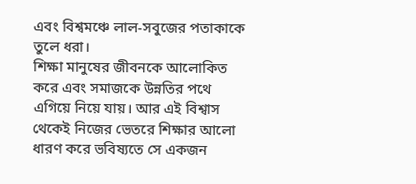এবং বিশ্বমঞ্চে লাল-সবুজের পতাকাকে তুলে ধরা।
শিক্ষা মানুষের জীবনকে আলোকিত করে এবং সমাজকে উন্নতির পথে এগিয়ে নিয়ে যায়। আর এই বিশ্বাস থেকেই নিজের ভেতরে শিক্ষার আলো ধারণ করে ভবিষ্যতে সে একজন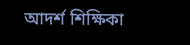আদর্শ শিক্ষিকা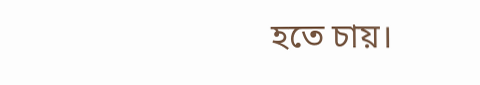হতে চায়।